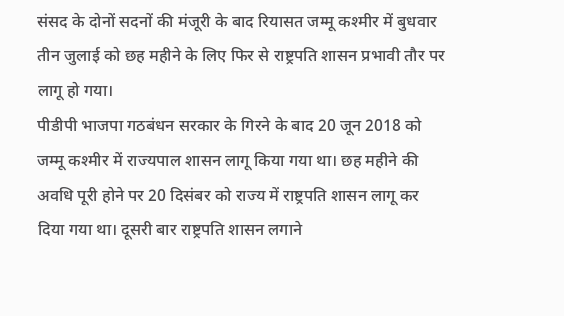संसद के दोनों सदनों की मंजूरी के बाद रियासत जम्मू कश्मीर में बुधवार तीन जुलाई को छह महीने के लिए फिर से राष्ट्रपति शासन प्रभावी तौर पर लागू हो गया।
पीडीपी भाजपा गठबंधन सरकार के गिरने के बाद 20 जून 2018 को जम्मू कश्मीर में राज्यपाल शासन लागू किया गया था। छह महीने की अवधि पूरी होने पर 20 दिसंबर को राज्य में राष्ट्रपति शासन लागू कर दिया गया था। दूसरी बार राष्ट्रपति शासन लगाने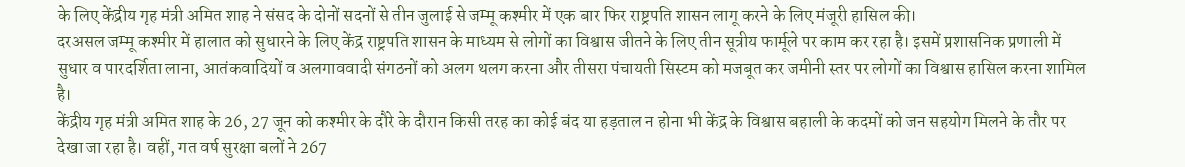के लिए केंद्रीय गृह मंत्री अमित शाह ने संसद के दोनों सदनों से तीन जुलाई से जम्मू कश्मीर में एक बार फिर राष्ट्रपति शासन लागू करने के लिए मंजूरी हासिल की।
दरअसल जम्मू कश्मीर में हालात को सुधारने के लिए केंद्र राष्ट्रपति शासन के माध्यम से लोगों का विश्वास जीतने के लिए तीन सूत्रीय फार्मूले पर काम कर रहा है। इसमें प्रशासनिक प्रणाली में सुधार व पारदर्शिता लाना, आतंकवादियों व अलगाववादी संगठनों को अलग थलग करना और तीसरा पंचायती सिस्टम को मजबूत कर जमीनी स्तर पर लोगों का विश्वास हासिल करना शामिल है।
केंद्रीय गृह मंत्री अमित शाह के 26, 27 जून को कश्मीर के दौरे के दौरान किसी तरह का कोई बंद या हड़ताल न होना भी केंद्र के विश्वास बहाली के कदमों को जन सहयोग मिलने के तौर पर देखा जा रहा है। वहीं, गत वर्ष सुरक्षा बलों ने 267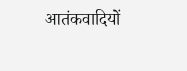आतंकवादियों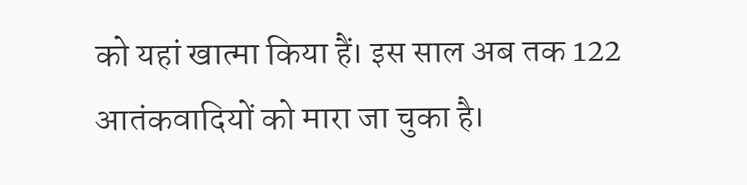को यहां खात्मा किया हैं। इस साल अब तक 122 आतंकवादियों को मारा जा चुका है।